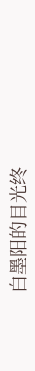白墨阳的目光终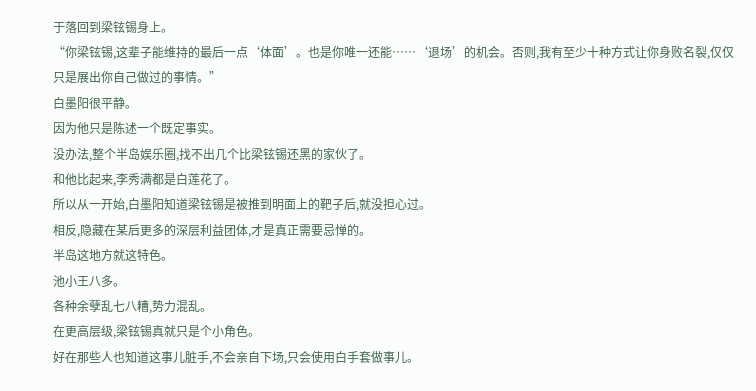于落回到梁铉锡身上。
“你梁铉锡,这辈子能维持的最后一点‘体面’。也是你唯一还能……‘退场’的机会。否则,我有至少十种方式让你身败名裂,仅仅只是展出你自己做过的事情。”
白墨阳很平静。
因为他只是陈述一个既定事实。
没办法,整个半岛娱乐圈,找不出几个比梁铉锡还黑的家伙了。
和他比起来,李秀满都是白莲花了。
所以从一开始,白墨阳知道梁铉锡是被推到明面上的靶子后,就没担心过。
相反,隐藏在某后更多的深层利益团体,才是真正需要忌惮的。
半岛这地方就这特色。
池小王八多。
各种余孽乱七八糟,势力混乱。
在更高层级,梁铉锡真就只是个小角色。
好在那些人也知道这事儿脏手,不会亲自下场,只会使用白手套做事儿。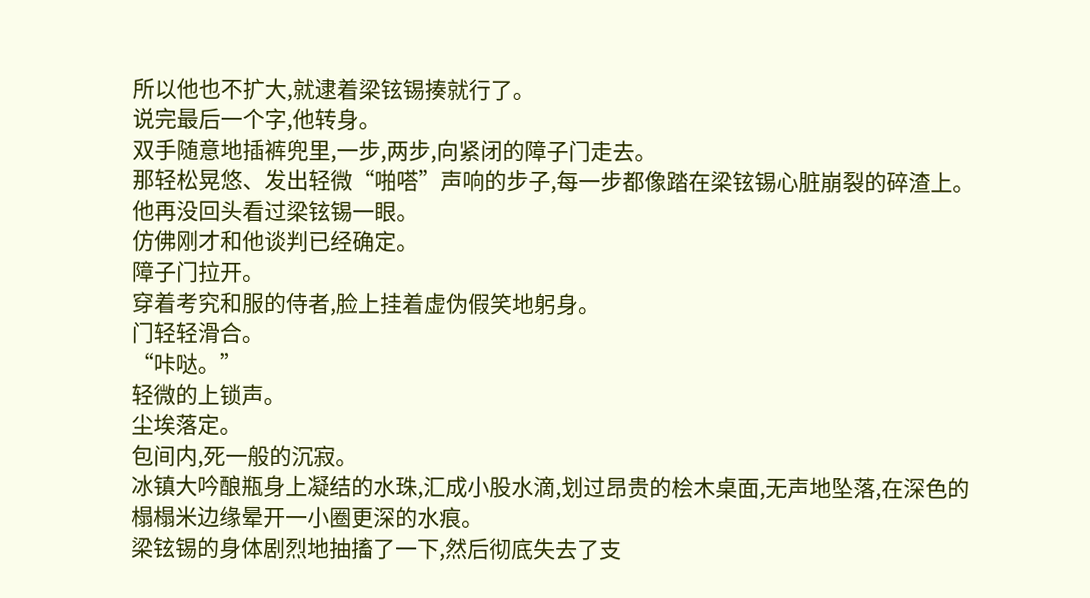所以他也不扩大,就逮着梁铉锡揍就行了。
说完最后一个字,他转身。
双手随意地插裤兜里,一步,两步,向紧闭的障子门走去。
那轻松晃悠、发出轻微“啪嗒”声响的步子,每一步都像踏在梁铉锡心脏崩裂的碎渣上。
他再没回头看过梁铉锡一眼。
仿佛刚才和他谈判已经确定。
障子门拉开。
穿着考究和服的侍者,脸上挂着虚伪假笑地躬身。
门轻轻滑合。
“咔哒。”
轻微的上锁声。
尘埃落定。
包间内,死一般的沉寂。
冰镇大吟酿瓶身上凝结的水珠,汇成小股水滴,划过昂贵的桧木桌面,无声地坠落,在深色的榻榻米边缘晕开一小圈更深的水痕。
梁铉锡的身体剧烈地抽搐了一下,然后彻底失去了支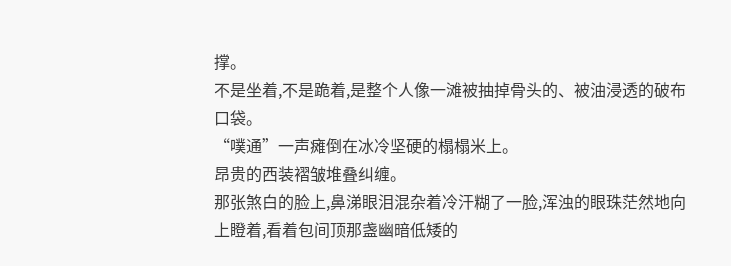撑。
不是坐着,不是跪着,是整个人像一滩被抽掉骨头的、被油浸透的破布口袋。
“噗通”一声瘫倒在冰冷坚硬的榻榻米上。
昂贵的西装褶皱堆叠纠缠。
那张煞白的脸上,鼻涕眼泪混杂着冷汗糊了一脸,浑浊的眼珠茫然地向上瞪着,看着包间顶那盏幽暗低矮的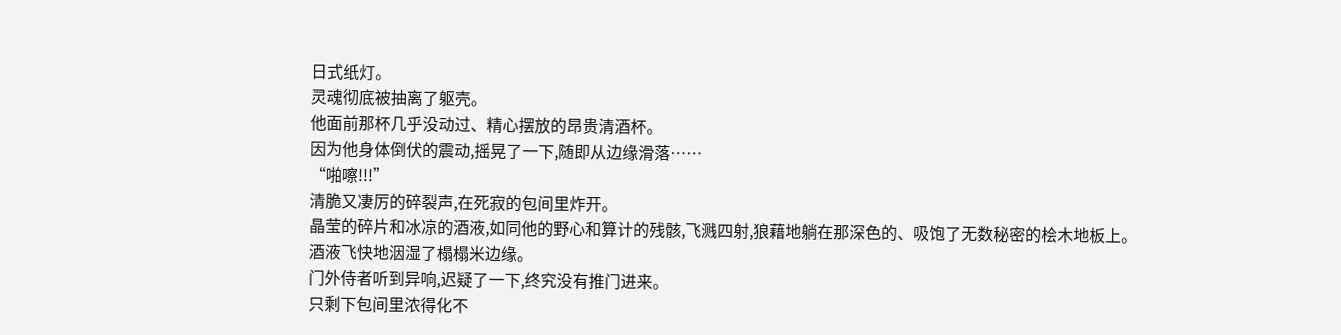日式纸灯。
灵魂彻底被抽离了躯壳。
他面前那杯几乎没动过、精心摆放的昂贵清酒杯。
因为他身体倒伏的震动,摇晃了一下,随即从边缘滑落……
“啪嚓!!!”
清脆又凄厉的碎裂声,在死寂的包间里炸开。
晶莹的碎片和冰凉的酒液,如同他的野心和算计的残骸,飞溅四射,狼藉地躺在那深色的、吸饱了无数秘密的桧木地板上。
酒液飞快地洇湿了榻榻米边缘。
门外侍者听到异响,迟疑了一下,终究没有推门进来。
只剩下包间里浓得化不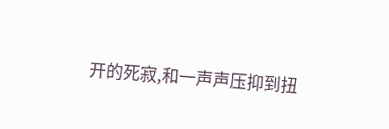开的死寂,和一声声压抑到扭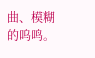曲、模糊的呜鸣。